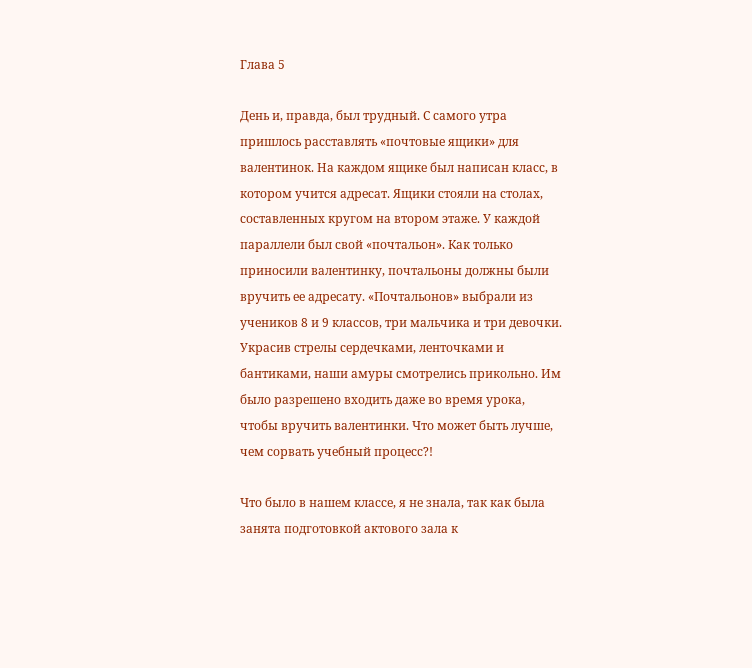Глава 5

День и, правда, был трудный. С самого утра пришлось расставлять «почтовые ящики» для валентинок. На каждом ящике был написан класс, в котором учится адресат. Ящики стояли на столах, составленных кругом на втором этаже. У каждой параллели был свой «почтальон». Как только приносили валентинку, почтальоны должны были вручить ее адресату. «Почтальонов» выбрали из учеников 8 и 9 классов, три мальчика и три девочки. Украсив стрелы сердечками, ленточками и бантиками, наши амуры смотрелись прикольно. Им было разрешено входить даже во время урока, чтобы вручить валентинки. Что может быть лучше, чем сорвать учебный процесс?!

Что было в нашем классе, я не знала, так как была занята подготовкой актового зала к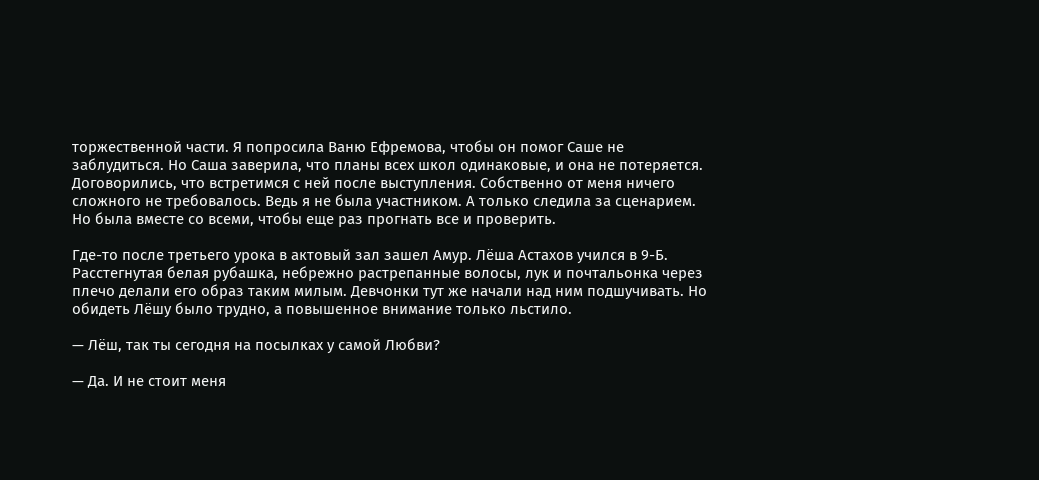торжественной части. Я попросила Ваню Ефремова, чтобы он помог Саше не заблудиться. Но Саша заверила, что планы всех школ одинаковые, и она не потеряется. Договорились, что встретимся с ней после выступления. Собственно от меня ничего сложного не требовалось. Ведь я не была участником. А только следила за сценарием. Но была вместе со всеми, чтобы еще раз прогнать все и проверить.

Где-то после третьего урока в актовый зал зашел Амур. Лёша Астахов учился в 9-Б. Расстегнутая белая рубашка, небрежно растрепанные волосы, лук и почтальонка через плечо делали его образ таким милым. Девчонки тут же начали над ним подшучивать. Но обидеть Лёшу было трудно, а повышенное внимание только льстило.

— Лёш, так ты сегодня на посылках у самой Любви?

— Да. И не стоит меня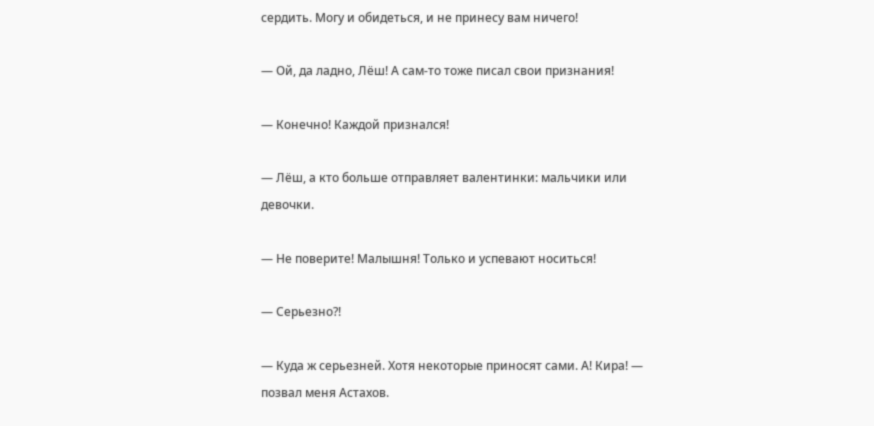сердить. Могу и обидеться, и не принесу вам ничего!

— Ой, да ладно, Лёш! А сам-то тоже писал свои признания!

— Конечно! Каждой признался!

— Лёш, а кто больше отправляет валентинки: мальчики или девочки.

— Не поверите! Малышня! Только и успевают носиться!

— Серьезно?!

— Куда ж серьезней. Хотя некоторые приносят сами. А! Кира! — позвал меня Астахов.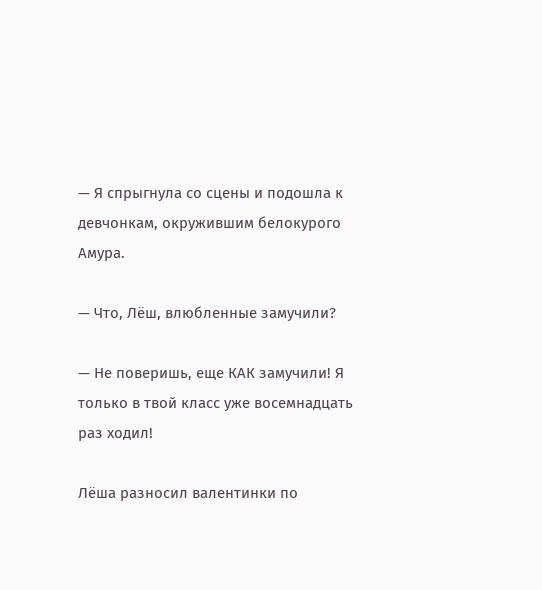— Я спрыгнула со сцены и подошла к девчонкам, окружившим белокурого Амура.

— Что, Лёш, влюбленные замучили?

— Не поверишь, еще КАК замучили! Я только в твой класс уже восемнадцать раз ходил!

Лёша разносил валентинки по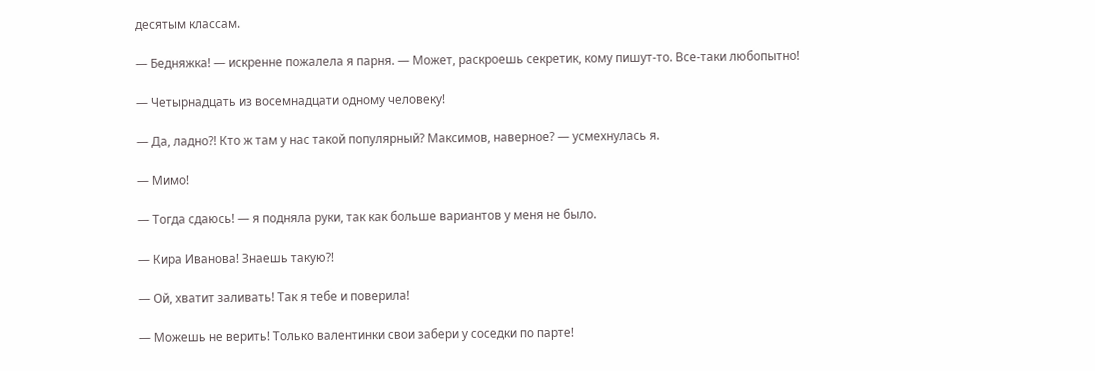десятым классам.

— Бедняжка! — искренне пожалела я парня. — Может, раскроешь секретик, кому пишут-то. Все-таки любопытно!

— Четырнадцать из восемнадцати одному человеку!

— Да, ладно?! Кто ж там у нас такой популярный? Максимов, наверное? — усмехнулась я.

— Мимо!

— Тогда сдаюсь! — я подняла руки, так как больше вариантов у меня не было.

— Кира Иванова! Знаешь такую?!

— Ой, хватит заливать! Так я тебе и поверила!

— Можешь не верить! Только валентинки свои забери у соседки по парте!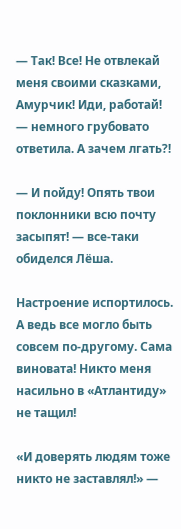— Так! Все! Не отвлекай меня своими сказками, Амурчик! Иди, работай! — немного грубовато ответила. А зачем лгать?!

— И пойду! Опять твои поклонники всю почту засыпят! — все-таки обиделся Лёша.

Настроение испортилось. А ведь все могло быть совсем по-другому. Сама виновата! Никто меня насильно в «Атлантиду» не тащил!

«И доверять людям тоже никто не заставлял!» —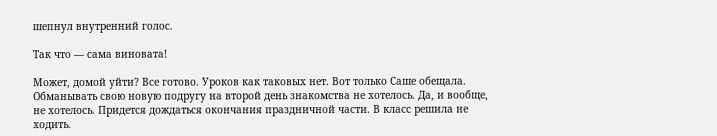шепнул внутренний голос.

Так что — сама виновата!

Может, домой уйти? Все готово. Уроков как таковых нет. Вот только Саше обещала. Обманывать свою новую подругу на второй день знакомства не хотелось. Да, и вообще, не хотелось. Придется дождаться окончания праздничной части. В класс решила не ходить.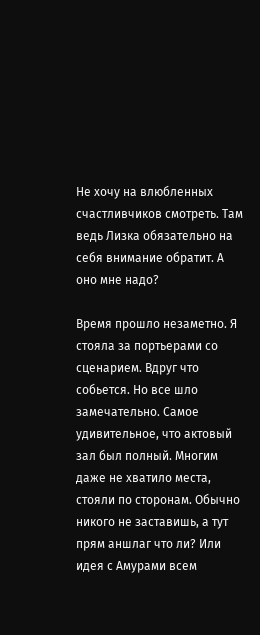Не хочу на влюбленных счастливчиков смотреть. Там ведь Лизка обязательно на себя внимание обратит. А оно мне надо?

Время прошло незаметно. Я стояла за портьерами со сценарием. Вдруг что собьется. Но все шло замечательно. Самое удивительное, что актовый зал был полный. Многим даже не хватило места, стояли по сторонам. Обычно никого не заставишь, а тут прям аншлаг что ли? Или идея с Амурами всем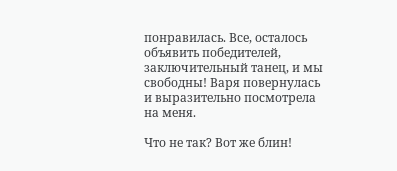понравилась. Все, осталось объявить победителей, заключительный танец, и мы свободны! Варя повернулась и выразительно посмотрела на меня.

Что не так? Вот же блин!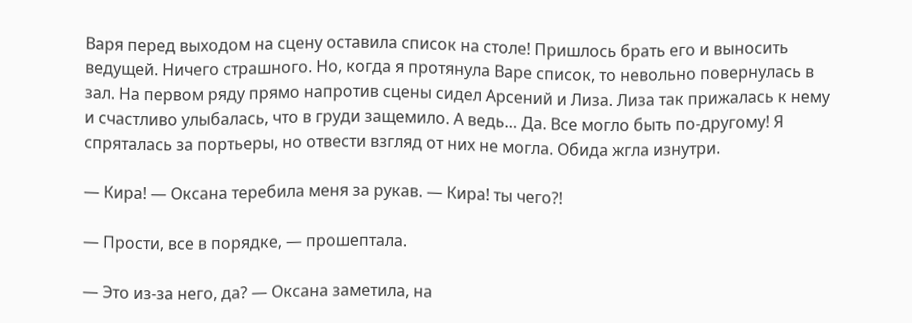Варя перед выходом на сцену оставила список на столе! Пришлось брать его и выносить ведущей. Ничего страшного. Но, когда я протянула Варе список, то невольно повернулась в зал. На первом ряду прямо напротив сцены сидел Арсений и Лиза. Лиза так прижалась к нему и счастливо улыбалась, что в груди защемило. А ведь… Да. Все могло быть по-другому! Я спряталась за портьеры, но отвести взгляд от них не могла. Обида жгла изнутри.

— Кира! — Оксана теребила меня за рукав. — Кира! ты чего?!

— Прости, все в порядке, — прошептала.

— Это из-за него, да? — Оксана заметила, на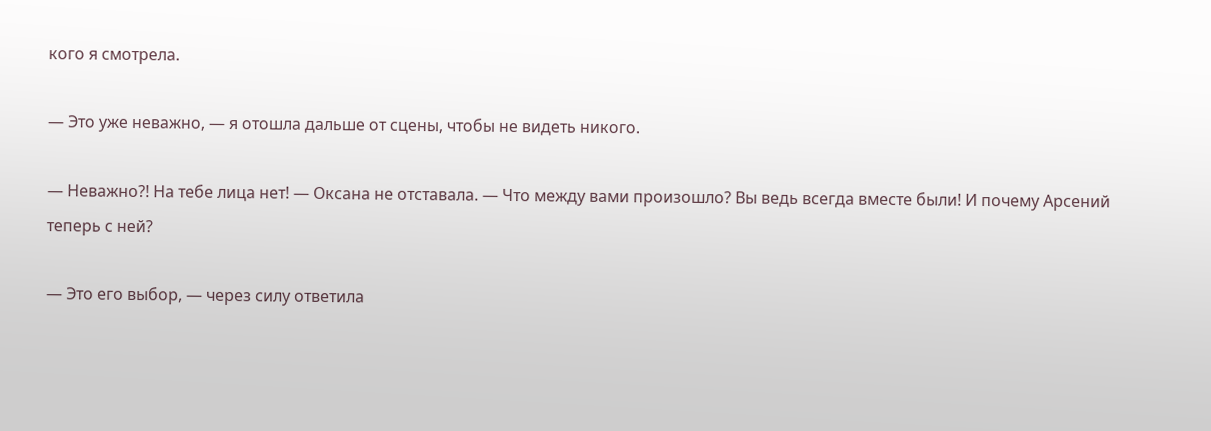кого я смотрела.

— Это уже неважно, — я отошла дальше от сцены, чтобы не видеть никого.

— Неважно?! На тебе лица нет! — Оксана не отставала. — Что между вами произошло? Вы ведь всегда вместе были! И почему Арсений теперь с ней?

— Это его выбор, — через силу ответила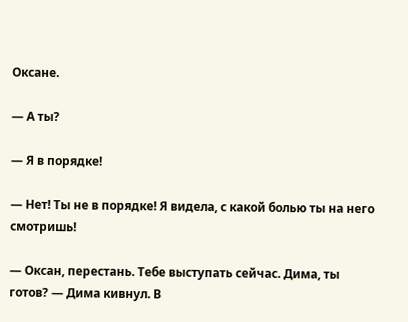Оксане.

— А ты?

— Я в порядке!

— Нет! Ты не в порядке! Я видела, с какой болью ты на него смотришь!

— Оксан, перестань. Тебе выступать сейчас. Дима, ты готов? — Дима кивнул. В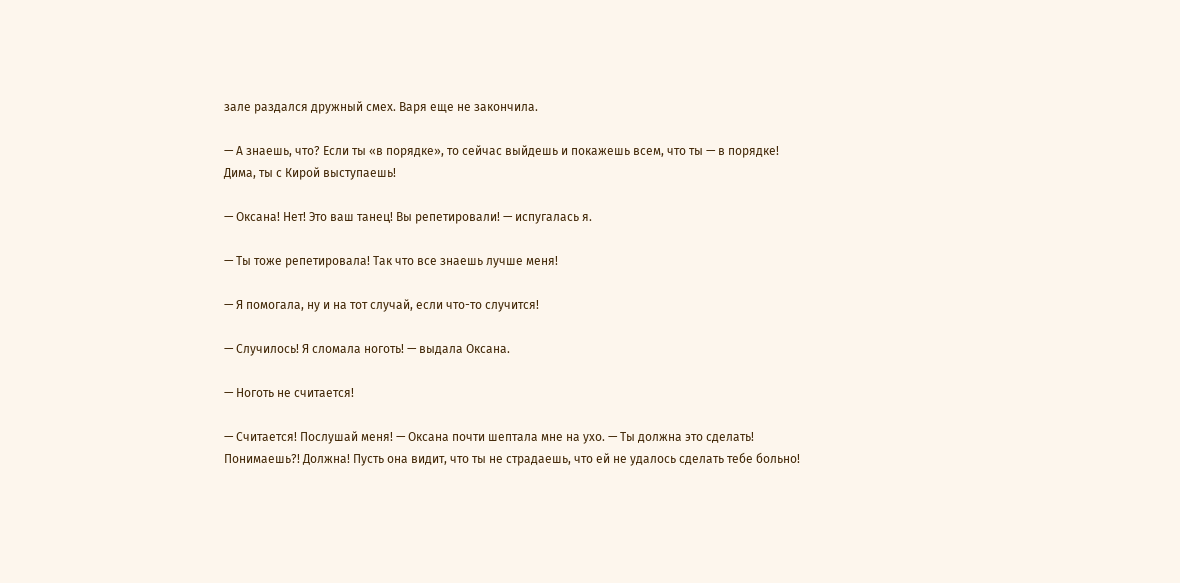зале раздался дружный смех. Варя еще не закончила.

— А знаешь, что? Если ты «в порядке», то сейчас выйдешь и покажешь всем, что ты — в порядке! Дима, ты с Кирой выступаешь!

— Оксана! Нет! Это ваш танец! Вы репетировали! — испугалась я.

— Ты тоже репетировала! Так что все знаешь лучше меня!

— Я помогала, ну и на тот случай, если что-то случится!

— Случилось! Я сломала ноготь! — выдала Оксана.

— Ноготь не считается!

— Считается! Послушай меня! — Оксана почти шептала мне на ухо. — Ты должна это сделать! Понимаешь?! Должна! Пусть она видит, что ты не страдаешь, что ей не удалось сделать тебе больно!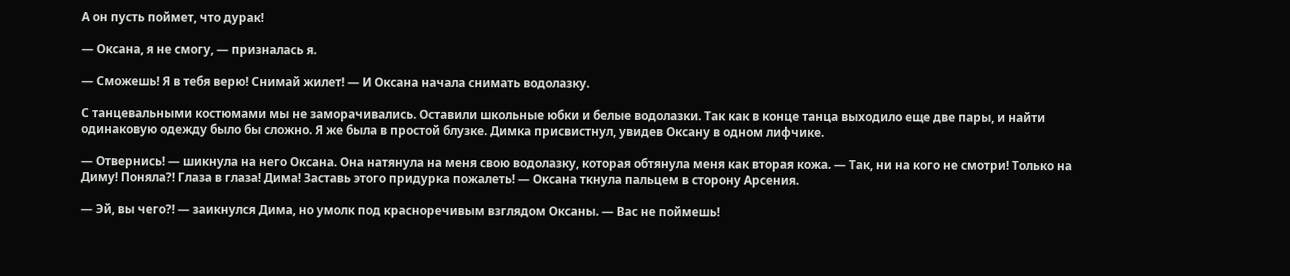А он пусть поймет, что дурак!

— Оксана, я не смогу, — призналась я.

— Сможешь! Я в тебя верю! Снимай жилет! — И Оксана начала снимать водолазку.

С танцевальными костюмами мы не заморачивались. Оставили школьные юбки и белые водолазки. Так как в конце танца выходило еще две пары, и найти одинаковую одежду было бы сложно. Я же была в простой блузке. Димка присвистнул, увидев Оксану в одном лифчике.

— Отвернись! — шикнула на него Оксана. Она натянула на меня свою водолазку, которая обтянула меня как вторая кожа. — Так, ни на кого не смотри! Только на Диму! Поняла?! Глаза в глаза! Дима! Заставь этого придурка пожалеть! — Оксана ткнула пальцем в сторону Арсения.

— Эй, вы чего?! — заикнулся Дима, но умолк под красноречивым взглядом Оксаны. — Вас не поймешь!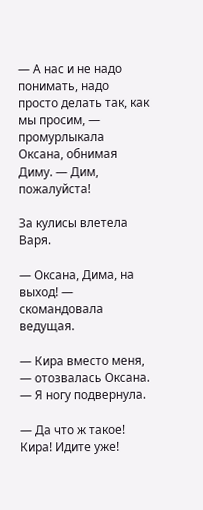— А нас и не надо понимать, надо просто делать так, как мы просим, — промурлыкала Оксана, обнимая Диму. — Дим, пожалуйста!

За кулисы влетела Варя.

— Оксана, Дима, на выход! — скомандовала ведущая.

— Кира вместо меня, — отозвалась Оксана. — Я ногу подвернула.

— Да что ж такое! Кира! Идите уже!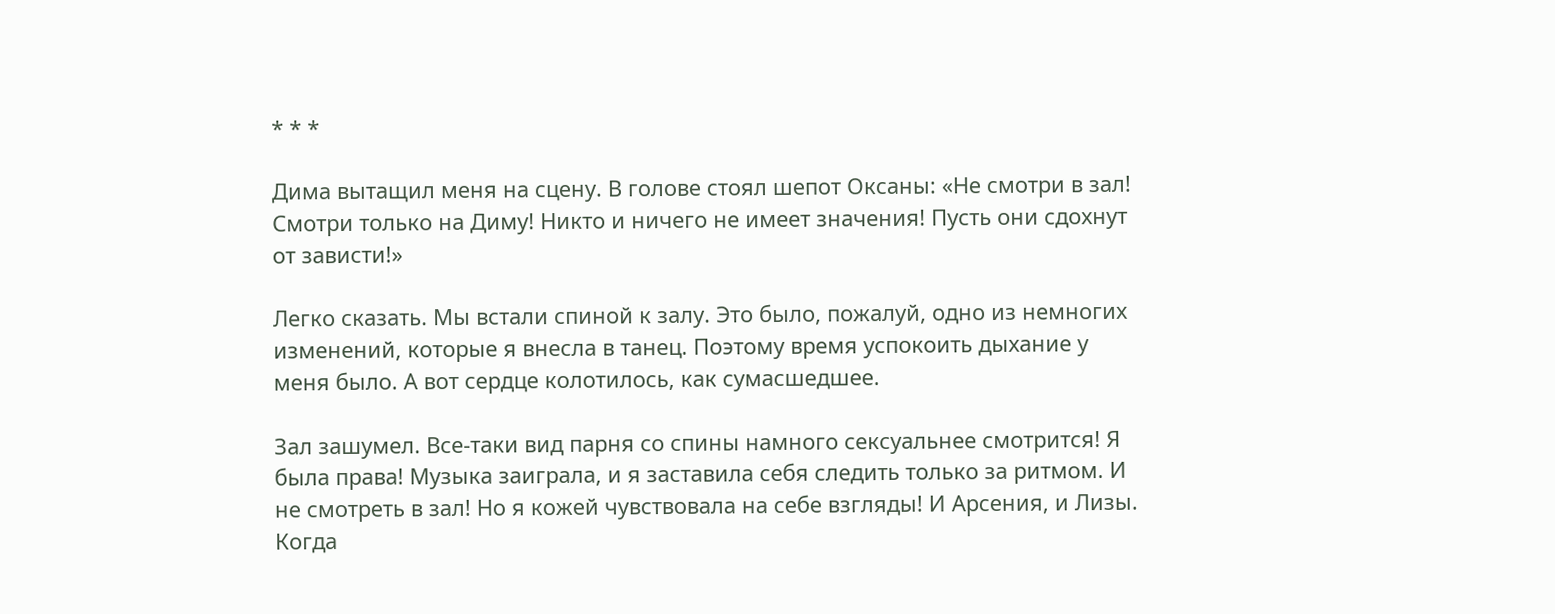* * *

Дима вытащил меня на сцену. В голове стоял шепот Оксаны: «Не смотри в зал! Смотри только на Диму! Никто и ничего не имеет значения! Пусть они сдохнут от зависти!»

Легко сказать. Мы встали спиной к залу. Это было, пожалуй, одно из немногих изменений, которые я внесла в танец. Поэтому время успокоить дыхание у меня было. А вот сердце колотилось, как сумасшедшее.

Зал зашумел. Все-таки вид парня со спины намного сексуальнее смотрится! Я была права! Музыка заиграла, и я заставила себя следить только за ритмом. И не смотреть в зал! Но я кожей чувствовала на себе взгляды! И Арсения, и Лизы. Когда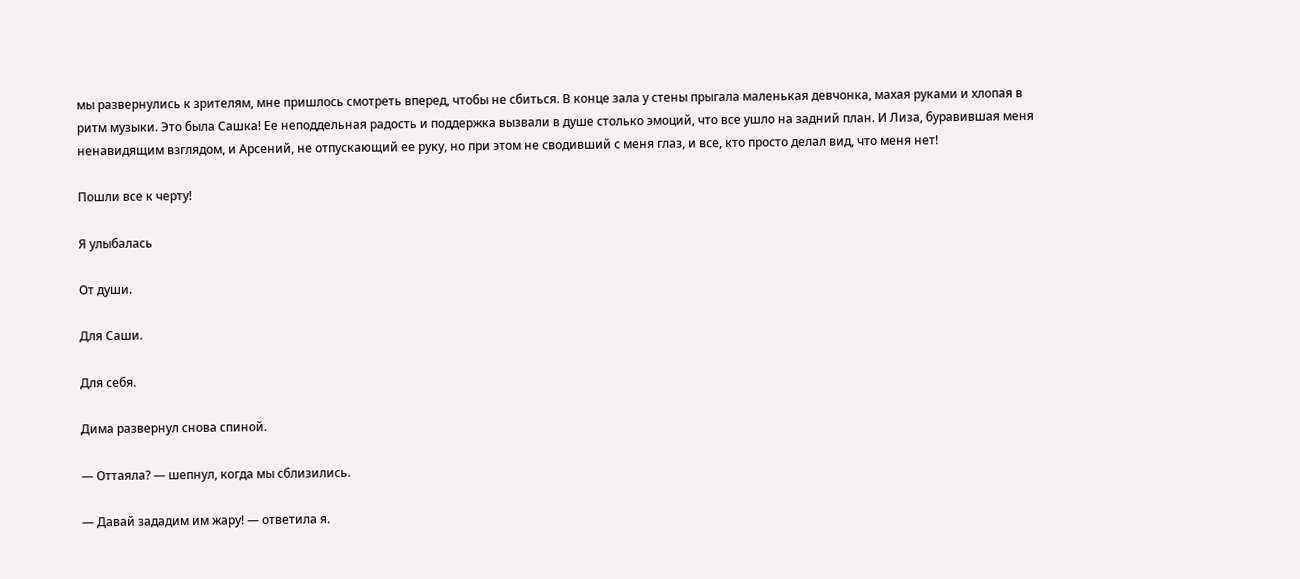мы развернулись к зрителям, мне пришлось смотреть вперед, чтобы не сбиться. В конце зала у стены прыгала маленькая девчонка, махая руками и хлопая в ритм музыки. Это была Сашка! Ее неподдельная радость и поддержка вызвали в душе столько эмоций, что все ушло на задний план. И Лиза, буравившая меня ненавидящим взглядом, и Арсений, не отпускающий ее руку, но при этом не сводивший с меня глаз, и все, кто просто делал вид, что меня нет!

Пошли все к черту!

Я улыбалась

От души.

Для Саши.

Для себя.

Дима развернул снова спиной.

— Оттаяла? — шепнул, когда мы сблизились.

— Давай зададим им жару! — ответила я.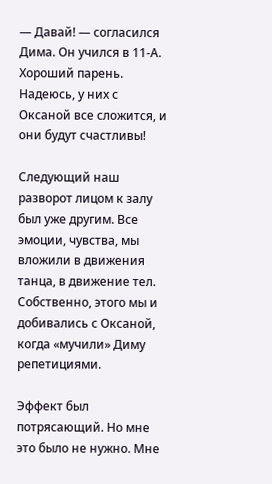— Давай! — согласился Дима. Он учился в 11-А. Хороший парень. Надеюсь, у них с Оксаной все сложится, и они будут счастливы!

Следующий наш разворот лицом к залу был уже другим. Все эмоции, чувства, мы вложили в движения танца, в движение тел. Собственно, этого мы и добивались с Оксаной, когда «мучили» Диму репетициями.

Эффект был потрясающий. Но мне это было не нужно. Мне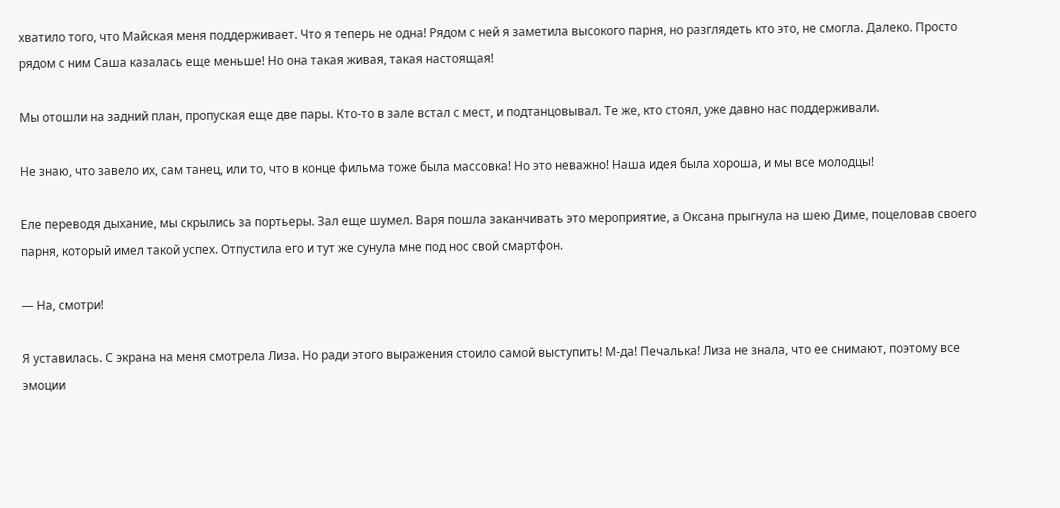хватило того, что Майская меня поддерживает. Что я теперь не одна! Рядом с ней я заметила высокого парня, но разглядеть кто это, не смогла. Далеко. Просто рядом с ним Саша казалась еще меньше! Но она такая живая, такая настоящая!

Мы отошли на задний план, пропуская еще две пары. Кто-то в зале встал с мест, и подтанцовывал. Те же, кто стоял, уже давно нас поддерживали.

Не знаю, что завело их, сам танец, или то, что в конце фильма тоже была массовка! Но это неважно! Наша идея была хороша, и мы все молодцы!

Еле переводя дыхание, мы скрылись за портьеры. Зал еще шумел. Варя пошла заканчивать это мероприятие, а Оксана прыгнула на шею Диме, поцеловав своего парня, который имел такой успех. Отпустила его и тут же сунула мне под нос свой смартфон.

— На, смотри!

Я уставилась. С экрана на меня смотрела Лиза. Но ради этого выражения стоило самой выступить! М-да! Печалька! Лиза не знала, что ее снимают, поэтому все эмоции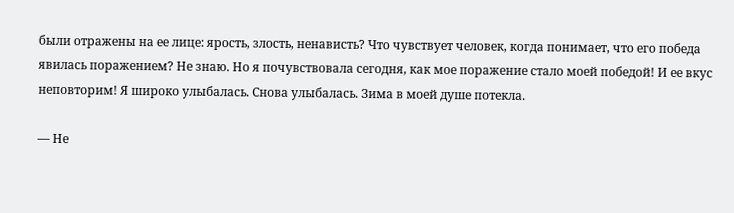были отражены на ее лице: ярость, злость, ненависть? Что чувствует человек, когда понимает, что его победа явилась поражением? Не знаю. Но я почувствовала сегодня, как мое поражение стало моей победой! И ее вкус неповторим! Я широко улыбалась. Снова улыбалась. Зима в моей душе потекла.

— Не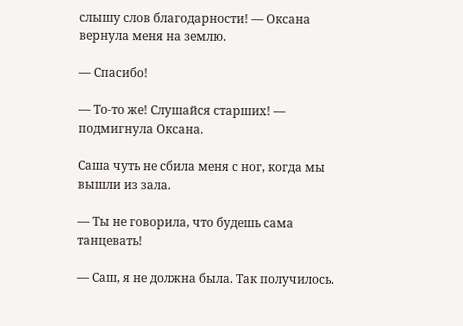слышу слов благодарности! — Оксана вернула меня на землю.

— Спасибо!

— То-то же! Слушайся старших! — подмигнула Оксана.

Саша чуть не сбила меня с ног, когда мы вышли из зала.

— Ты не говорила, что будешь сама танцевать!

— Саш, я не должна была. Так получилось.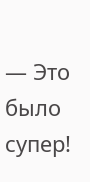— Это было супер!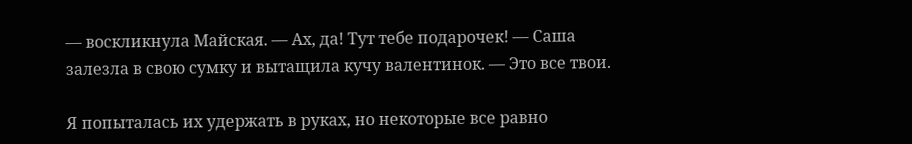— воскликнула Майская. — Ах, да! Тут тебе подарочек! — Саша залезла в свою сумку и вытащила кучу валентинок. — Это все твои.

Я попыталась их удержать в руках, но некоторые все равно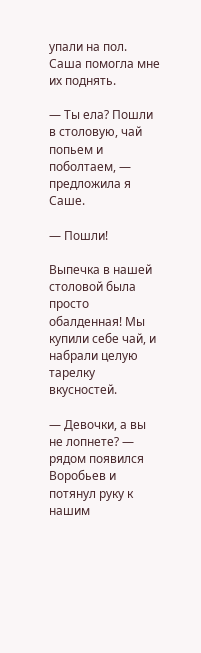упали на пол. Саша помогла мне их поднять.

— Ты ела? Пошли в столовую, чай попьем и поболтаем, — предложила я Саше.

— Пошли!

Выпечка в нашей столовой была просто обалденная! Мы купили себе чай, и набрали целую тарелку вкусностей.

— Девочки, а вы не лопнете? — рядом появился Воробьев и потянул руку к нашим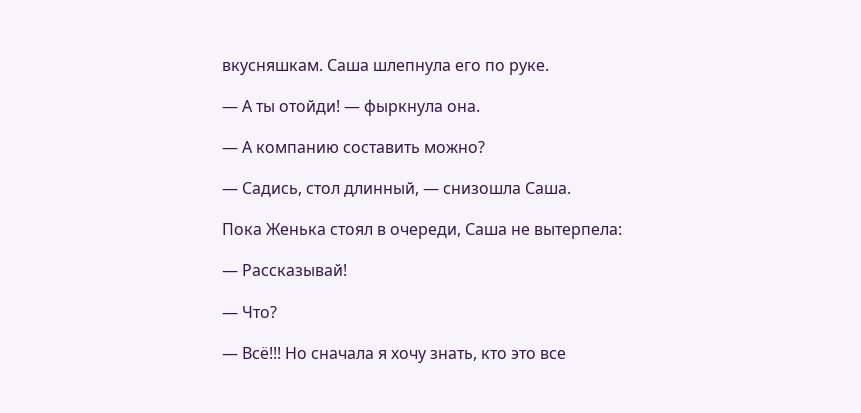вкусняшкам. Саша шлепнула его по руке.

— А ты отойди! — фыркнула она.

— А компанию составить можно?

— Садись, стол длинный, — снизошла Саша.

Пока Женька стоял в очереди, Саша не вытерпела:

— Рассказывай!

— Что?

— Всё!!! Но сначала я хочу знать, кто это все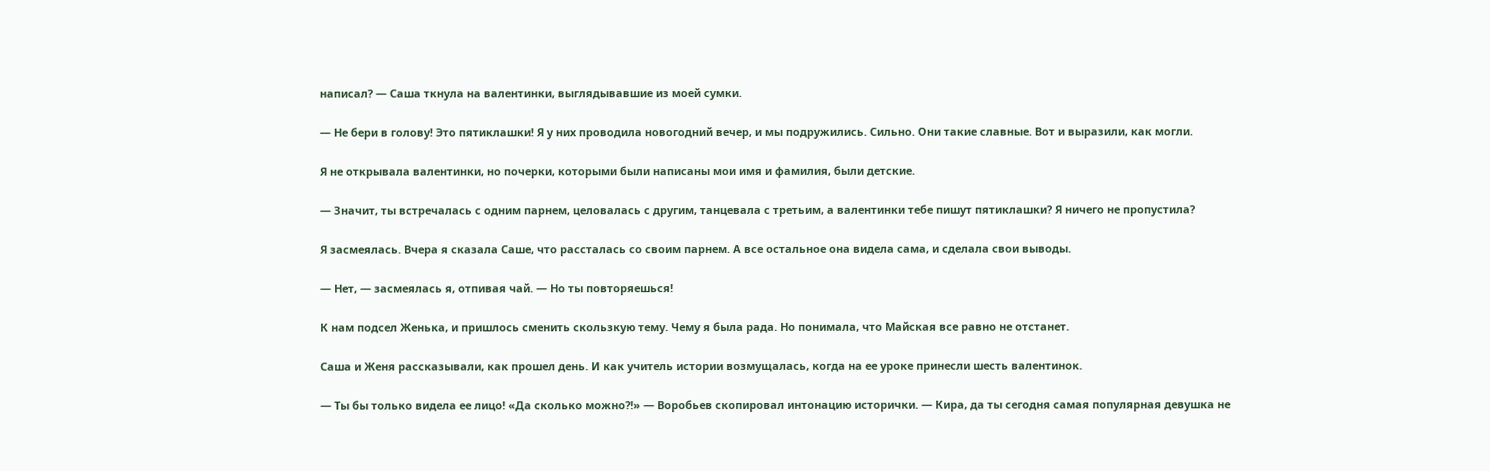написал? — Саша ткнула на валентинки, выглядывавшие из моей сумки.

— Не бери в голову! Это пятиклашки! Я у них проводила новогодний вечер, и мы подружились. Сильно. Они такие славные. Вот и выразили, как могли.

Я не открывала валентинки, но почерки, которыми были написаны мои имя и фамилия, были детские.

— Значит, ты встречалась с одним парнем, целовалась с другим, танцевала с третьим, а валентинки тебе пишут пятиклашки? Я ничего не пропустила?

Я засмеялась. Вчера я сказала Саше, что рассталась со своим парнем. А все остальное она видела сама, и сделала свои выводы.

— Нет, — засмеялась я, отпивая чай. — Но ты повторяешься!

К нам подсел Женька, и пришлось сменить скользкую тему. Чему я была рада. Но понимала, что Майская все равно не отстанет.

Саша и Женя рассказывали, как прошел день. И как учитель истории возмущалась, когда на ее уроке принесли шесть валентинок.

— Ты бы только видела ее лицо! «Да сколько можно?!» — Воробьев скопировал интонацию исторички. — Кира, да ты сегодня самая популярная девушка не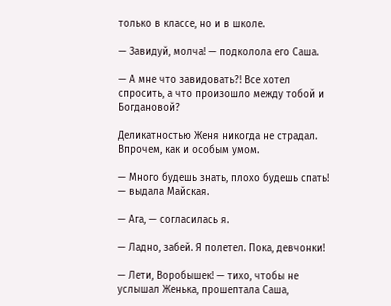только в классе, но и в школе.

— Завидуй, молча! — подколола его Саша.

— А мне что завидовать?! Все хотел спросить, а что произошло между тобой и Богдановой?

Деликатностью Женя никогда не страдал. Впрочем, как и особым умом.

— Много будешь знать, плохо будешь спать! — выдала Майская.

— Ага, — согласилась я.

— Ладно, забей. Я полетел. Пока, девчонки!

— Лети, Воробышек! — тихо, чтобы не услышал Женька, прошептала Саша,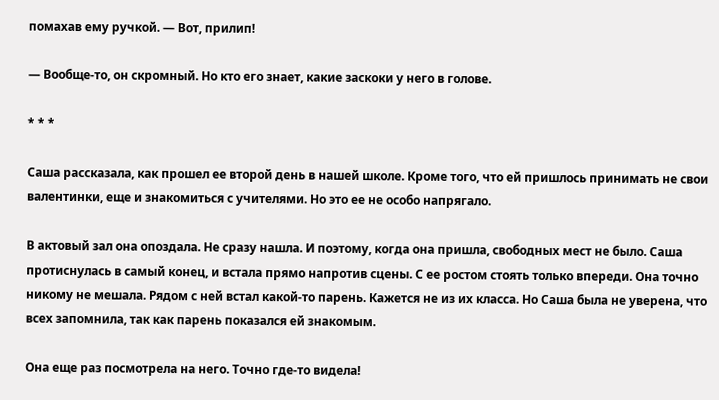помахав ему ручкой. — Вот, прилип!

— Вообще-то, он скромный. Но кто его знает, какие заскоки у него в голове.

* * *

Саша рассказала, как прошел ее второй день в нашей школе. Кроме того, что ей пришлось принимать не свои валентинки, еще и знакомиться с учителями. Но это ее не особо напрягало.

В актовый зал она опоздала. Не сразу нашла. И поэтому, когда она пришла, свободных мест не было. Саша протиснулась в самый конец, и встала прямо напротив сцены. С ее ростом стоять только впереди. Она точно никому не мешала. Рядом с ней встал какой-то парень. Кажется не из их класса. Но Саша была не уверена, что всех запомнила, так как парень показался ей знакомым.

Она еще раз посмотрела на него. Точно где-то видела!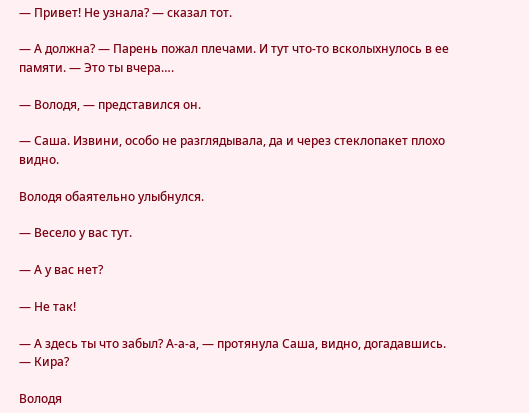— Привет! Не узнала? — сказал тот.

— А должна? — Парень пожал плечами. И тут что-то всколыхнулось в ее памяти. — Это ты вчера….

— Володя, — представился он.

— Саша. Извини, особо не разглядывала, да и через стеклопакет плохо видно.

Володя обаятельно улыбнулся.

— Весело у вас тут.

— А у вас нет?

— Не так!

— А здесь ты что забыл? А-а-а, — протянула Саша, видно, догадавшись. — Кира?

Володя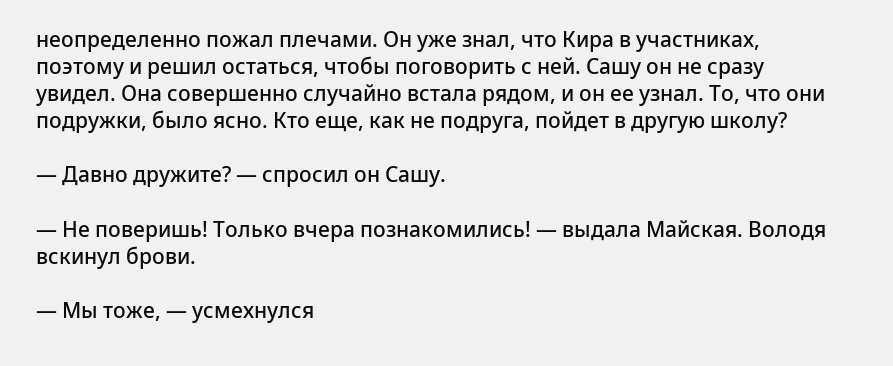неопределенно пожал плечами. Он уже знал, что Кира в участниках, поэтому и решил остаться, чтобы поговорить с ней. Сашу он не сразу увидел. Она совершенно случайно встала рядом, и он ее узнал. То, что они подружки, было ясно. Кто еще, как не подруга, пойдет в другую школу?

— Давно дружите? — спросил он Сашу.

— Не поверишь! Только вчера познакомились! — выдала Майская. Володя вскинул брови.

— Мы тоже, — усмехнулся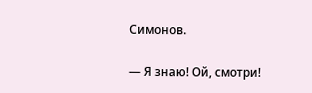Симонов.

— Я знаю! Ой, смотри!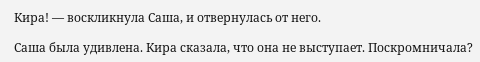Кира! — воскликнула Саша, и отвернулась от него.

Саша была удивлена. Кира сказала, что она не выступает. Поскромничала?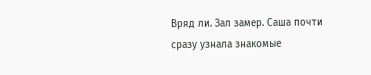Вряд ли. Зал замер. Саша почти сразу узнала знакомые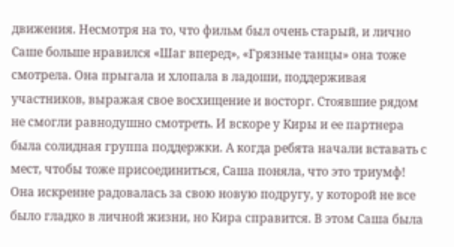движения. Несмотря на то, что фильм был очень старый, и лично Саше больше нравился «Шаг вперед», «Грязные танцы» она тоже смотрела. Она прыгала и хлопала в ладоши, поддерживая участников, выражая свое восхищение и восторг. Стоявшие рядом не смогли равнодушно смотреть. И вскоре у Киры и ее партнера была солидная группа поддержки. А когда ребята начали вставать с мест, чтобы тоже присоединиться, Саша поняла, что это триумф! Она искренне радовалась за свою новую подругу, у которой не все было гладко в личной жизни, но Кира справится. В этом Саша была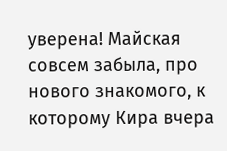уверена! Майская совсем забыла, про нового знакомого, к которому Кира вчера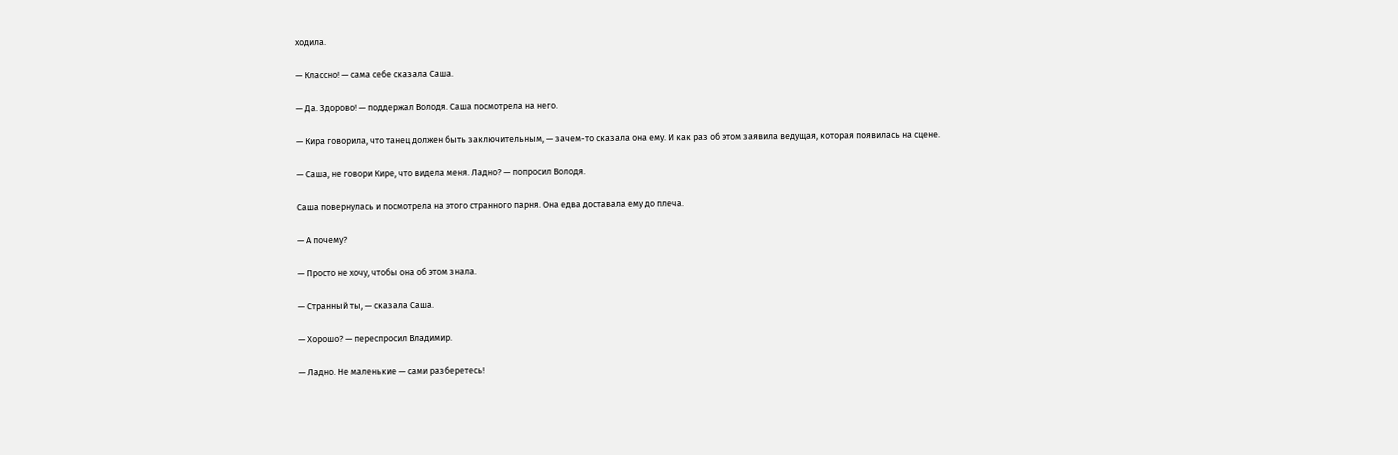ходила.

— Классно! — сама себе сказала Саша.

— Да. Здорово! — поддержал Володя. Саша посмотрела на него.

— Кира говорила, что танец должен быть заключительным, — зачем-то сказала она ему. И как раз об этом заявила ведущая, которая появилась на сцене.

— Саша, не говори Кире, что видела меня. Ладно? — попросил Володя.

Саша повернулась и посмотрела на этого странного парня. Она едва доставала ему до плеча.

— А почему?

— Просто не хочу, чтобы она об этом знала.

— Странный ты, — сказала Саша.

— Хорошо? — переспросил Владимир.

— Ладно. Не маленькие — сами разберетесь!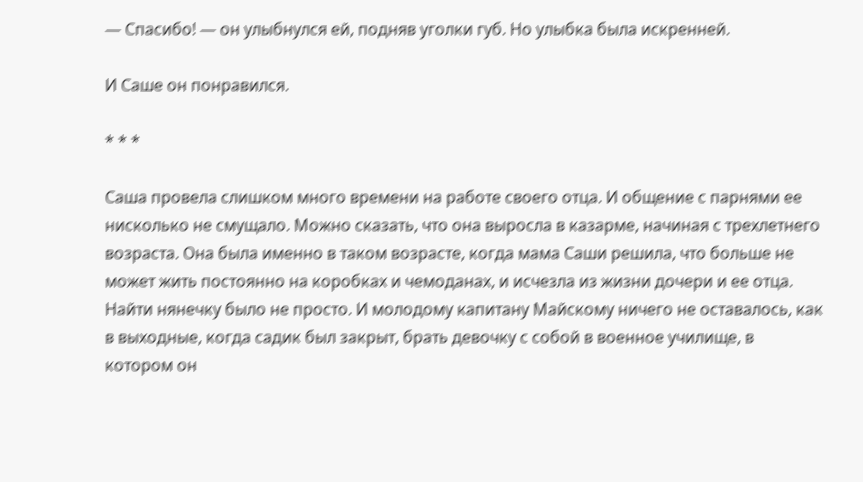— Спасибо! — он улыбнулся ей, подняв уголки губ. Но улыбка была искренней.

И Саше он понравился.

* * *

Саша провела слишком много времени на работе своего отца. И общение с парнями ее нисколько не смущало. Можно сказать, что она выросла в казарме, начиная с трехлетнего возраста. Она была именно в таком возрасте, когда мама Саши решила, что больше не может жить постоянно на коробках и чемоданах, и исчезла из жизни дочери и ее отца. Найти нянечку было не просто. И молодому капитану Майскому ничего не оставалось, как в выходные, когда садик был закрыт, брать девочку с собой в военное училище, в котором он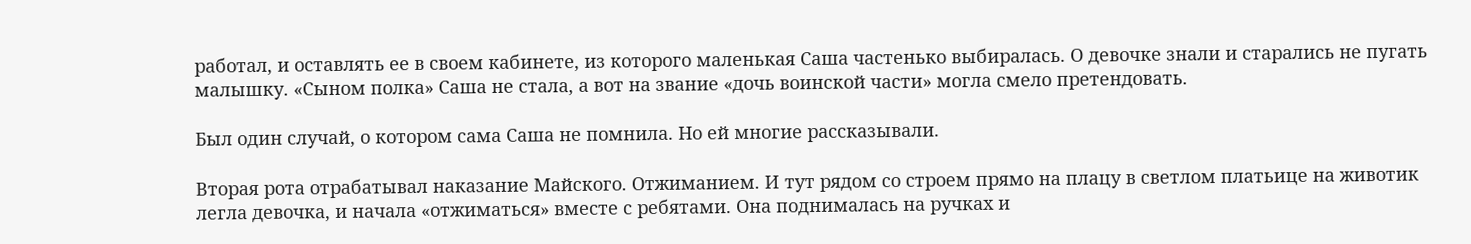работал, и оставлять ее в своем кабинете, из которого маленькая Саша частенько выбиралась. О девочке знали и старались не пугать малышку. «Сыном полка» Саша не стала, а вот на звание «дочь воинской части» могла смело претендовать.

Был один случай, о котором сама Саша не помнила. Но ей многие рассказывали.

Вторая рота отрабатывал наказание Майского. Отжиманием. И тут рядом со строем прямо на плацу в светлом платьице на животик легла девочка, и начала «отжиматься» вместе с ребятами. Она поднималась на ручках и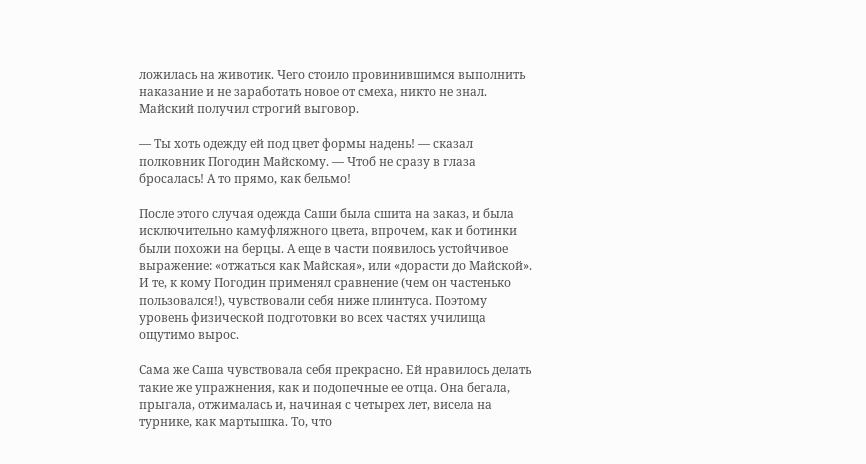ложилась на животик. Чего стоило провинившимся выполнить наказание и не заработать новое от смеха, никто не знал. Майский получил строгий выговор.

— Ты хоть одежду ей под цвет формы надень! — сказал полковник Погодин Майскому. — Чтоб не сразу в глаза бросалась! А то прямо, как бельмо!

После этого случая одежда Саши была сшита на заказ, и была исключительно камуфляжного цвета, впрочем, как и ботинки были похожи на берцы. А еще в части появилось устойчивое выражение: «отжаться как Майская», или «дорасти до Майской». И те, к кому Погодин применял сравнение (чем он частенько пользовался!), чувствовали себя ниже плинтуса. Поэтому уровень физической подготовки во всех частях училища ощутимо вырос.

Сама же Саша чувствовала себя прекрасно. Ей нравилось делать такие же упражнения, как и подопечные ее отца. Она бегала, прыгала, отжималась и, начиная с четырех лет, висела на турнике, как мартышка. То, что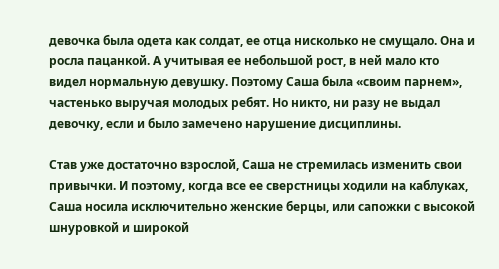девочка была одета как солдат, ее отца нисколько не смущало. Она и росла пацанкой. А учитывая ее небольшой рост, в ней мало кто видел нормальную девушку. Поэтому Саша была «своим парнем», частенько выручая молодых ребят. Но никто, ни разу не выдал девочку, если и было замечено нарушение дисциплины.

Став уже достаточно взрослой, Саша не стремилась изменить свои привычки. И поэтому, когда все ее сверстницы ходили на каблуках, Саша носила исключительно женские берцы, или сапожки с высокой шнуровкой и широкой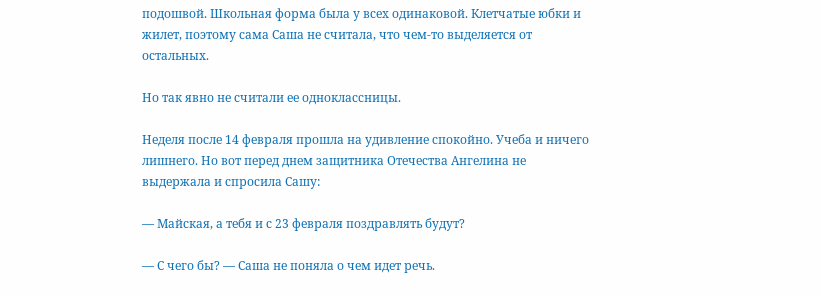подошвой. Школьная форма была у всех одинаковой. Клетчатые юбки и жилет, поэтому сама Саша не считала, что чем-то выделяется от остальных.

Но так явно не считали ее одноклассницы.

Неделя после 14 февраля прошла на удивление спокойно. Учеба и ничего лишнего. Но вот перед днем защитника Отечества Ангелина не выдержала и спросила Сашу:

— Майская, а тебя и с 23 февраля поздравлять будут?

— С чего бы? — Саша не поняла о чем идет речь.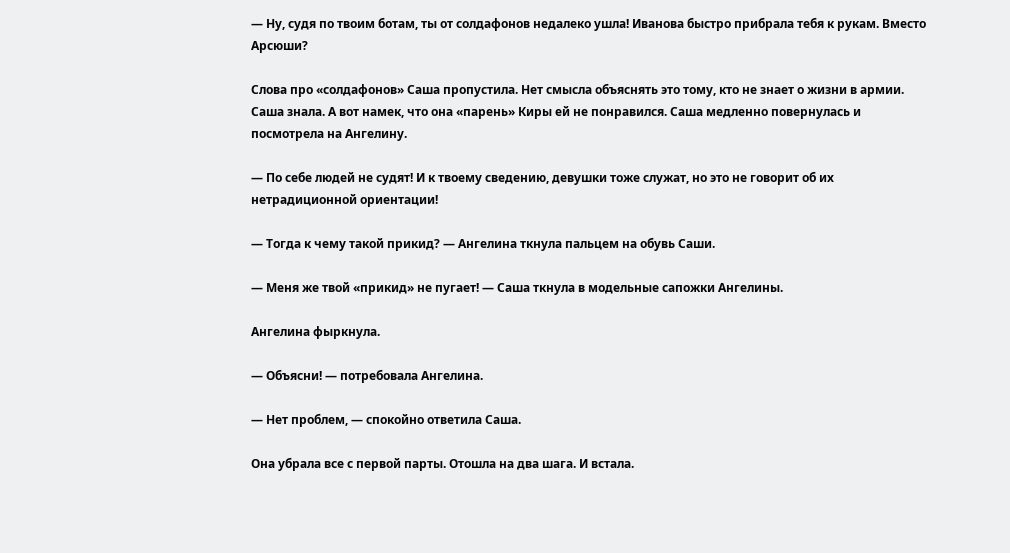— Ну, судя по твоим ботам, ты от солдафонов недалеко ушла! Иванова быстро прибрала тебя к рукам. Вместо Арсюши?

Слова про «солдафонов» Саша пропустила. Нет смысла объяснять это тому, кто не знает о жизни в армии. Саша знала. А вот намек, что она «парень» Киры ей не понравился. Саша медленно повернулась и посмотрела на Ангелину.

— По себе людей не судят! И к твоему сведению, девушки тоже служат, но это не говорит об их нетрадиционной ориентации!

— Тогда к чему такой прикид? — Ангелина ткнула пальцем на обувь Саши.

— Меня же твой «прикид» не пугает! — Саша ткнула в модельные сапожки Ангелины.

Ангелина фыркнула.

— Объясни! — потребовала Ангелина.

— Нет проблем, — спокойно ответила Саша.

Она убрала все с первой парты. Отошла на два шага. И встала.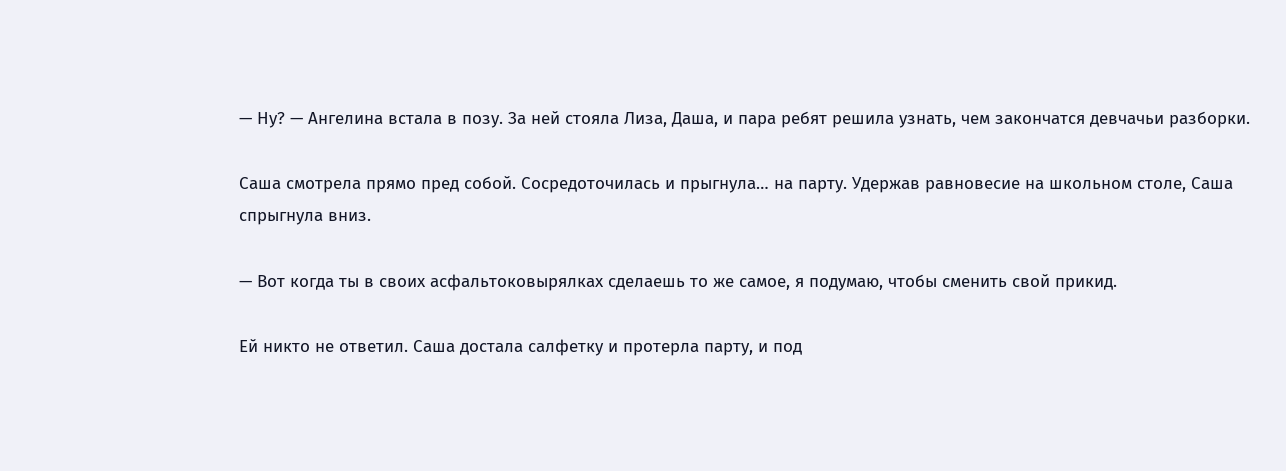— Ну? — Ангелина встала в позу. За ней стояла Лиза, Даша, и пара ребят решила узнать, чем закончатся девчачьи разборки.

Саша смотрела прямо пред собой. Сосредоточилась и прыгнула… на парту. Удержав равновесие на школьном столе, Саша спрыгнула вниз.

— Вот когда ты в своих асфальтоковырялках сделаешь то же самое, я подумаю, чтобы сменить свой прикид.

Ей никто не ответил. Саша достала салфетку и протерла парту, и под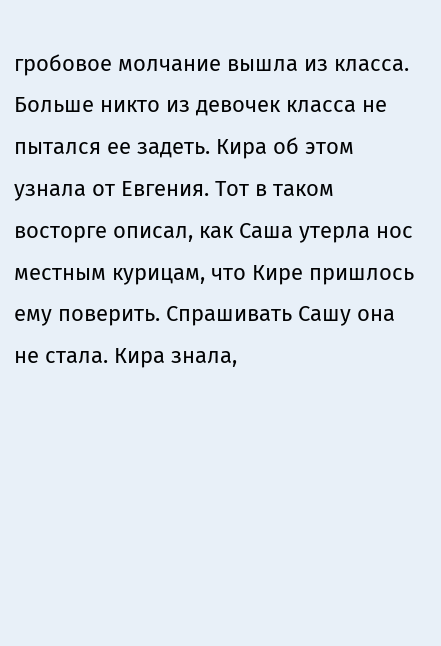гробовое молчание вышла из класса. Больше никто из девочек класса не пытался ее задеть. Кира об этом узнала от Евгения. Тот в таком восторге описал, как Саша утерла нос местным курицам, что Кире пришлось ему поверить. Спрашивать Сашу она не стала. Кира знала,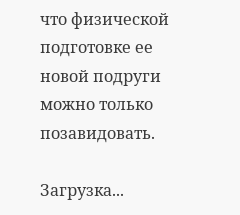что физической подготовке ее новой подруги можно только позавидовать.

Загрузка...